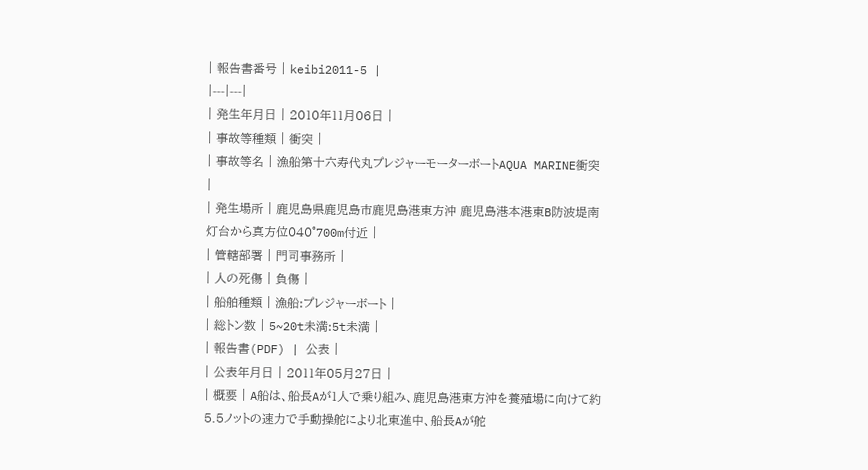| 報告書番号 | keibi2011-5 |
|---|---|
| 発生年月日 | 2010年11月06日 |
| 事故等種類 | 衝突 |
| 事故等名 | 漁船第十六寿代丸プレジャーモーターボートAQUA MARINE衝突 |
| 発生場所 | 鹿児島県鹿児島市鹿児島港東方沖 鹿児島港本港東B防波堤南灯台から真方位040°700m付近 |
| 管轄部署 | 門司事務所 |
| 人の死傷 | 負傷 |
| 船舶種類 | 漁船:プレジャーボート |
| 総トン数 | 5~20t未満:5t未満 |
| 報告書(PDF) | 公表 |
| 公表年月日 | 2011年05月27日 |
| 概要 | A船は、船長Aが1人で乗り組み、鹿児島港東方沖を養殖場に向けて約5.5ノットの速力で手動操舵により北東進中、船長Aが舵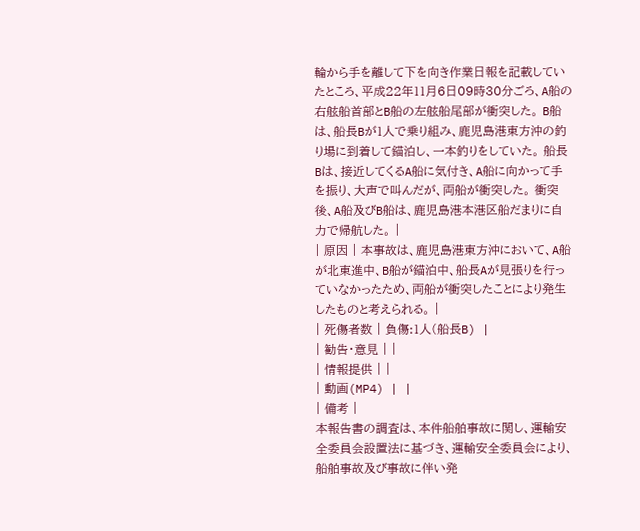輪から手を離して下を向き作業日報を記載していたところ、平成22年11月6日09時30分ごろ、A船の右舷船首部とB船の左舷船尾部が衝突した。 B船は、船長Bが1人で乗り組み、鹿児島港東方沖の釣り場に到着して錨泊し、一本釣りをしていた。 船長Bは、接近してくるA船に気付き、A船に向かって手を振り、大声で叫んだが、両船が衝突した。 衝突後、A船及びB船は、鹿児島港本港区船だまりに自力で帰航した。 |
| 原因 | 本事故は、鹿児島港東方沖において、A船が北東進中、B船が錨泊中、船長Aが見張りを行っていなかったため、両船が衝突したことにより発生したものと考えられる。 |
| 死傷者数 | 負傷:1人(船長B) |
| 勧告・意見 | |
| 情報提供 | |
| 動画(MP4) | |
| 備考 |
本報告書の調査は、本件船舶事故に関し、運輸安全委員会設置法に基づき、運輸安全委員会により、船舶事故及び事故に伴い発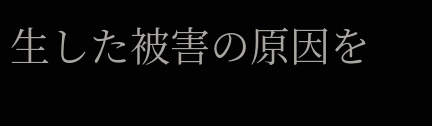生した被害の原因を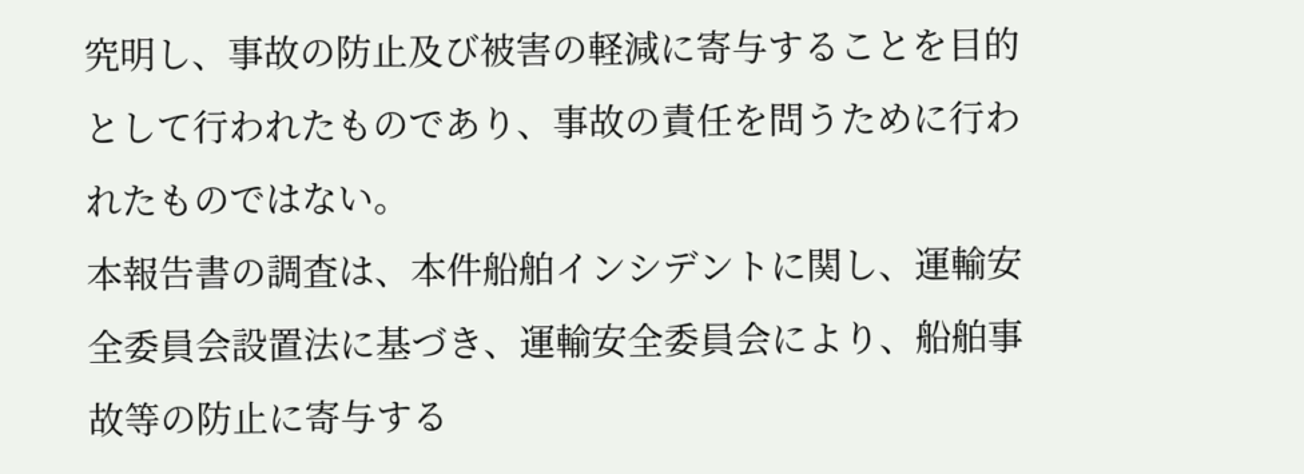究明し、事故の防止及び被害の軽減に寄与することを目的として行われたものであり、事故の責任を問うために行われたものではない。
本報告書の調査は、本件船舶インシデントに関し、運輸安全委員会設置法に基づき、運輸安全委員会により、船舶事故等の防止に寄与する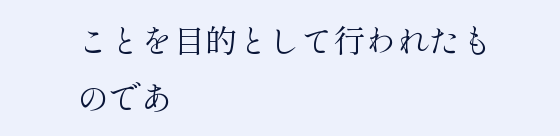ことを目的として行われたものであ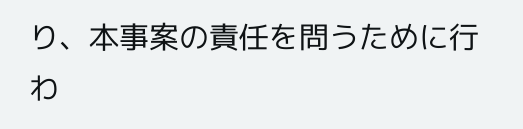り、本事案の責任を問うために行わ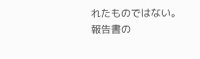れたものではない。
報告書の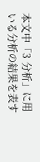本文中「3 分析」に用いる分析の結果を表す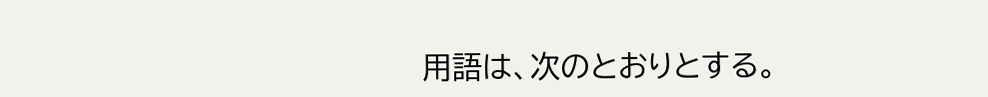用語は、次のとおりとする。